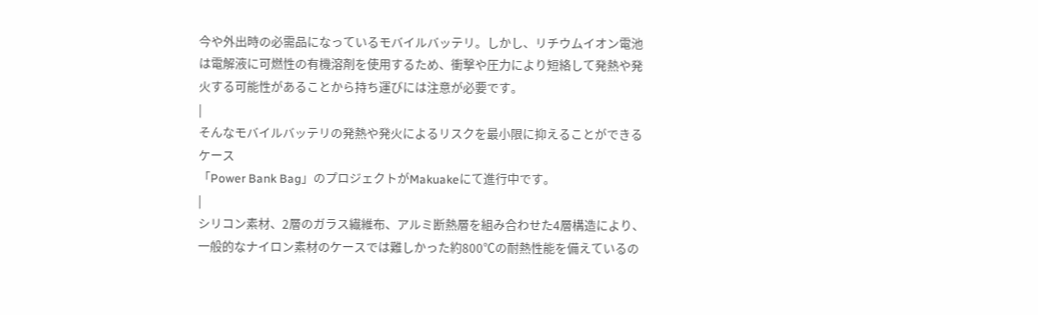今や外出時の必需品になっているモバイルバッテリ。しかし、リチウムイオン電池は電解液に可燃性の有機溶剤を使用するため、衝撃や圧力により短絡して発熱や発火する可能性があることから持ち運びには注意が必要です。
|
そんなモバイルバッテリの発熱や発火によるリスクを最小限に抑えることができるケース
「Power Bank Bag」のプロジェクトがMakuakeにて進行中です。
|
シリコン素材、2層のガラス繊維布、アルミ断熱層を組み合わせた4層構造により、一般的なナイロン素材のケースでは難しかった約800℃の耐熱性能を備えているの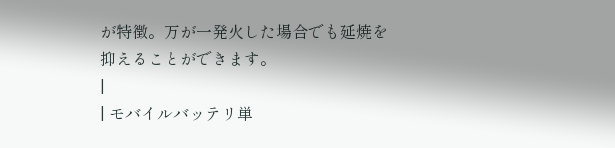が特徴。万が一発火した場合でも延焼を抑えることができます。
|
| モバイルバッテリ単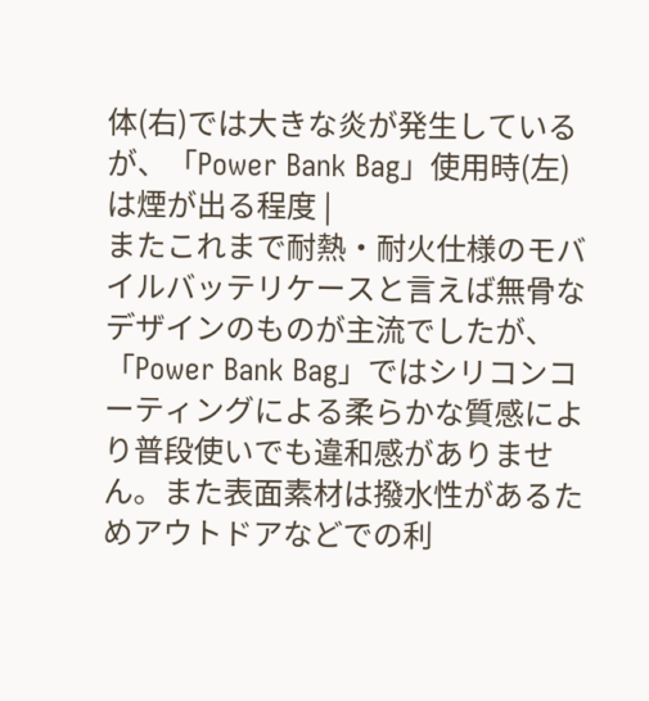体(右)では大きな炎が発生しているが、「Power Bank Bag」使用時(左)は煙が出る程度 |
またこれまで耐熱・耐火仕様のモバイルバッテリケースと言えば無骨なデザインのものが主流でしたが、「Power Bank Bag」ではシリコンコーティングによる柔らかな質感により普段使いでも違和感がありません。また表面素材は撥水性があるためアウトドアなどでの利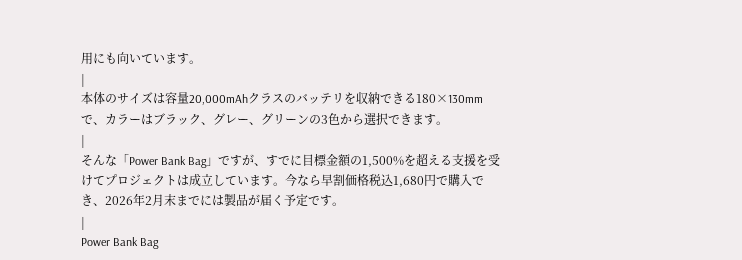用にも向いています。
|
本体のサイズは容量20,000mAhクラスのバッテリを収納できる180×130mmで、カラーはブラック、グレー、グリーンの3色から選択できます。
|
そんな「Power Bank Bag」ですが、すでに目標金額の1,500%を超える支援を受けてプロジェクトは成立しています。今なら早割価格税込1,680円で購入でき、2026年2月末までには製品が届く予定です。
|
Power Bank Bag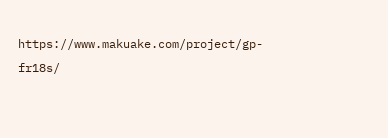https://www.makuake.com/project/gp-fr18s/